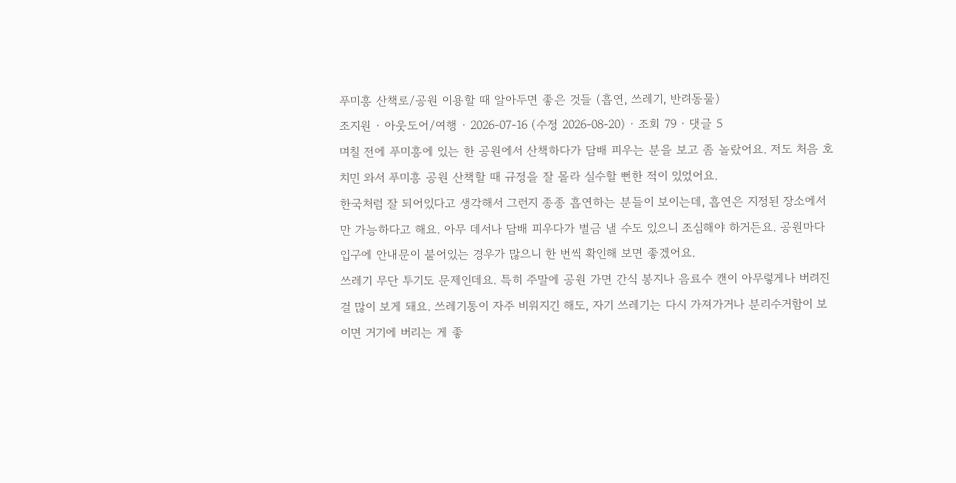푸미흥 산책로/공원 이용할 때 알아두면 좋은 것들 (흡연, 쓰레기, 반려동물)
조지원 · 아웃도어/여행 · 2026-07-16 (수정 2026-08-20) · 조회 79 · 댓글 5
며칠 전에 푸미흥에 있는 한 공원에서 산책하다가 담배 피우는 분을 보고 좀 놀랐어요. 저도 처음 호치민 와서 푸미흥 공원 산책할 때 규정을 잘 몰라 실수할 뻔한 적이 있었어요.
한국처럼 잘 되어있다고 생각해서 그런지 종종 흡연하는 분들이 보이는데, 흡연은 지정된 장소에서만 가능하다고 해요. 아무 데서나 담배 피우다가 벌금 낼 수도 있으니 조심해야 하거든요. 공원마다 입구에 안내문이 붙어있는 경우가 많으니 한 번씩 확인해 보면 좋겠어요.
쓰레기 무단 투기도 문제인데요. 특히 주말에 공원 가면 간식 봉지나 음료수 캔이 아무렇게나 버려진 걸 많이 보게 돼요. 쓰레기통이 자주 비워지긴 해도, 자기 쓰레기는 다시 가져가거나 분리수거함이 보이면 거기에 버리는 게 좋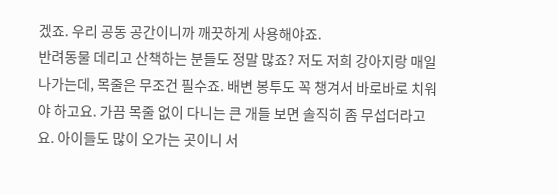겠죠. 우리 공동 공간이니까 깨끗하게 사용해야죠.
반려동물 데리고 산책하는 분들도 정말 많죠? 저도 저희 강아지랑 매일 나가는데, 목줄은 무조건 필수죠. 배변 봉투도 꼭 챙겨서 바로바로 치워야 하고요. 가끔 목줄 없이 다니는 큰 개들 보면 솔직히 좀 무섭더라고요. 아이들도 많이 오가는 곳이니 서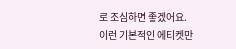로 조심하면 좋겠어요.
이런 기본적인 에티켓만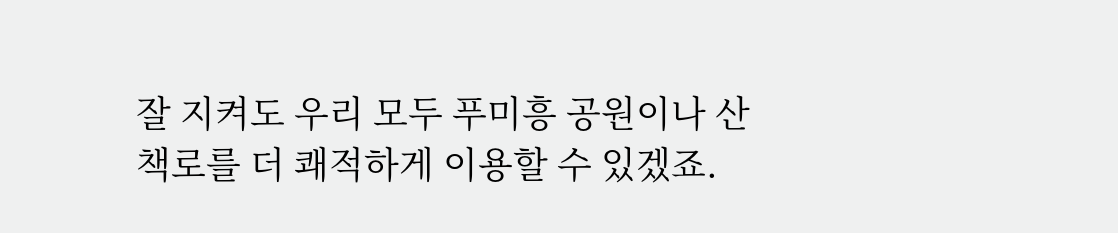잘 지켜도 우리 모두 푸미흥 공원이나 산책로를 더 쾌적하게 이용할 수 있겠죠.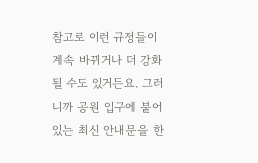참고로 이런 규정들이 계속 바뀌거나 더 강화될 수도 있거든요. 그러니까 공원 입구에 붙어있는 최신 안내문을 한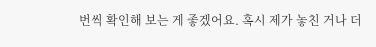번씩 확인해 보는 게 좋겠어요. 혹시 제가 놓친 거나 더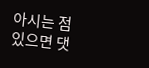아시는 점 있으면 댓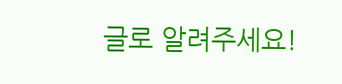글로 알려주세요!